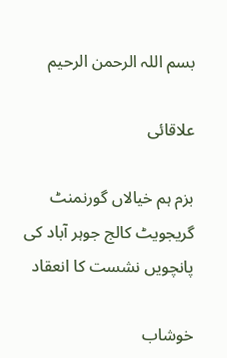بسم اللہ الرحمن الرحیم

علاقائی

بزم ہم خیالاں گورنمنٹ گریجویٹ کالج جوہر آباد کی پانچویں نشست کا انعقاد

خوشاب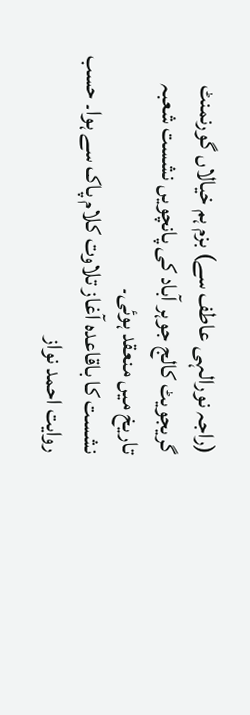(راجہ نورالہی عاطف سے) بزم ہم خیالاں گورنمنٹ گریجویٹ کالج جوہر آباد کی پانچویں نشست شعبہ تاریخ میں منعقد ہوئی۔
نشست کا باقاعدہ آغاز تلاوت کلام پاک سے ہوا۔ حسب روایت احمد نواز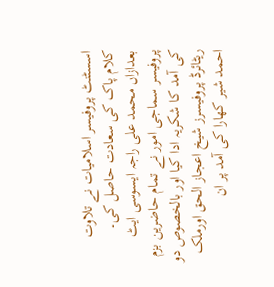اسسٹنٹ پروفیسر اسلامیات نے تلاوت کلام پاک کی سعادت حاصل کی۔ بعدازاں محمد علی راجہ ایسوسی ایٹ پروفیسر سماجی امور نے تمام حاضرین بزم کی آمد کا شکریہ ادا کیا اور بالخصوص دو ریٹائرڈ پروفیسرز شیخ اعجاز الحق اورملک احمد شیر کھارا کی آمد پر ان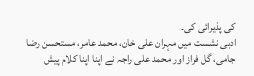کی پذیرائی کی۔
ادبی نشست میں مہران علی خان، محمد عامر، مستحسن رضا جامی، گل فراز اور محمد علی راجہ نے اپنا اپنا کلام پیش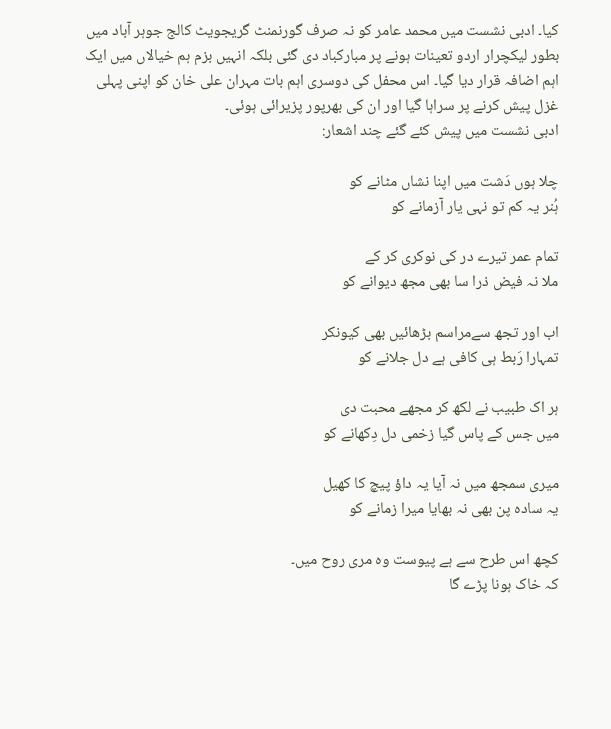کیا۔ ادبی نشست میں محمد عامر کو نہ صرف گورنمنٹ گریجویٹ کالج جوہر آباد میں بطور لیکچرار اردو تعینات ہونے پر مبارکباد دی گئی بلکہ انہیں بزم ہم خیالاں میں ایک اہم اضافہ قرار دیا گیا۔ اس محفل کی دوسری اہم بات مہران علی خان کو اپنی پہلی غزل پیش کرنے پر سراہا گیا اور ان کی بھرپور پزیرائی ہوئی۔
ادبی نشست میں پیش کئے گئے چند اشعار:

چلا ہوں دَشت میں اپنا نشاں مٹانے کو
ہُنر یہ کم تو نہی یار آزمانے کو

تمام عمر تیرے در کی نوکری کر کے
ملا نہ فیض ذرا سا بھی مجھ دیوانے کو

اب اور تجھ سےمراسم بڑھائیں بھی کیونکر
تمہارا رَبط ہی کافی ہے دل جلانے کو

ہر اک طبیب نے لکھ کر مجھے محبت دی
میں جس کے پاس گیا زخمی دل دِکھانے کو

میری سمجھ میں نہ آیا یہ داؤ پیچ کا کھیل
یہ سادہ پن بھی نہ بھایا میرا زمانے کو

کچھ اس طرح سے ہے پیوست وہ مری روح میں۔
کہ خاک ہونا پڑے گا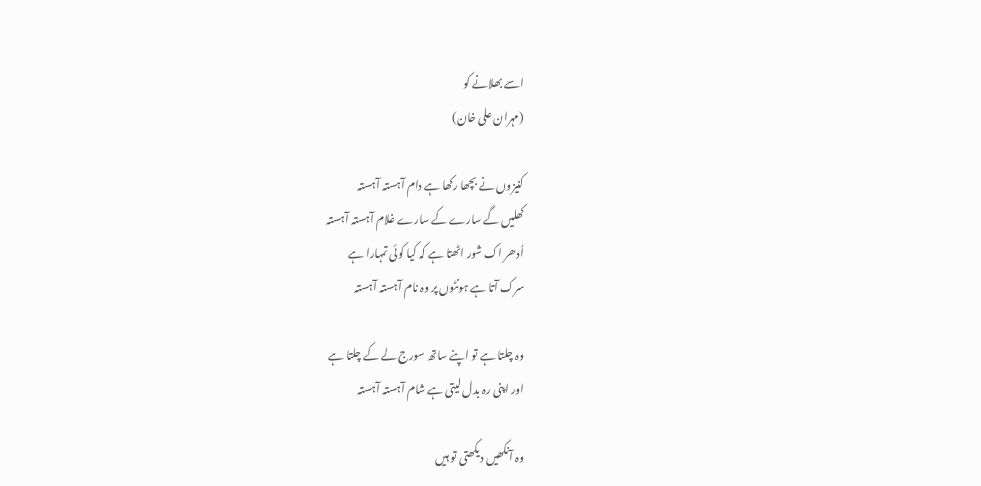اسے بھلانے کو
(مہران علی خان)

کنیزوں نے بچھا رکھا ہے دام آہستہ آہستہ
کھلیں گے سارے کے سارے غلام آہستہ آہستہ
اُدھر اک شور اٹھتا ہے کہ کیا کوئی تمہارا ہے
سرک آتا ہے ہونٹوں پر وہ نام آہستہ آہستہ

وہ چلتا ہے تو اپنے ساتھ سورج لے کے چلتا ہے
اور اپنی رہ بدل لیتی ہے شام آہستہ آہستہ

وہ آنکھیں دیکھتی تو ہیں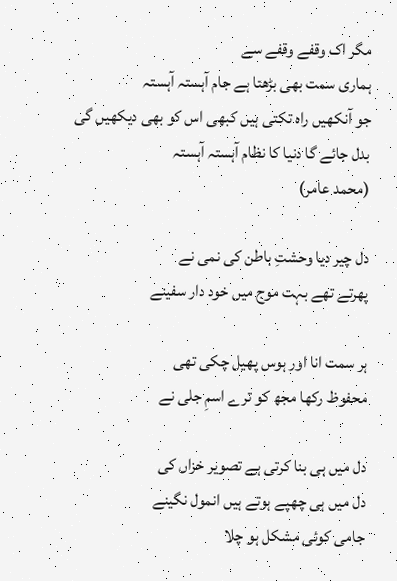مگر اک وقفے وقفے سے
ہماری سمت بھی بڑھتا ہے جام آہستہ آہستہ
جو آنکھیں راہ تکتی ہیں کبھی اس کو بھی دیکھیں گی
بدل جائے گا دنیا کا نظام آہستہ آہستہ
(محمد عامر)

دل چیر دیا وحشتِ باطن کی نمی نے
پھرتے تھے بہت موج میں خود دار سفینے

ہر سمت انا اور ہوس پھیل چکی تھی
محفوظ رکھا مجھ کو ترے اسمِ جلی نے

دل میں ہی بنا کرتی ہے تصویر خزاں کی
دل میں ہی چھپے ہوتے ہیں انمول نگینے
جامی کوئی مشکل ہو چلا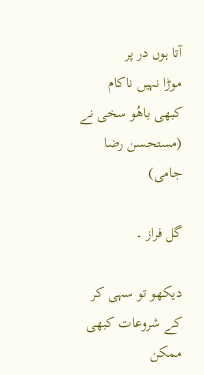آتا ہوں در پر
موڑا نہیں ناکام کبھی باھُو سخی نے
(مستحسن رضا جامی)

گل فراز ۔

دیکھو تو سہی کر کے شروعات کبھی
ممکن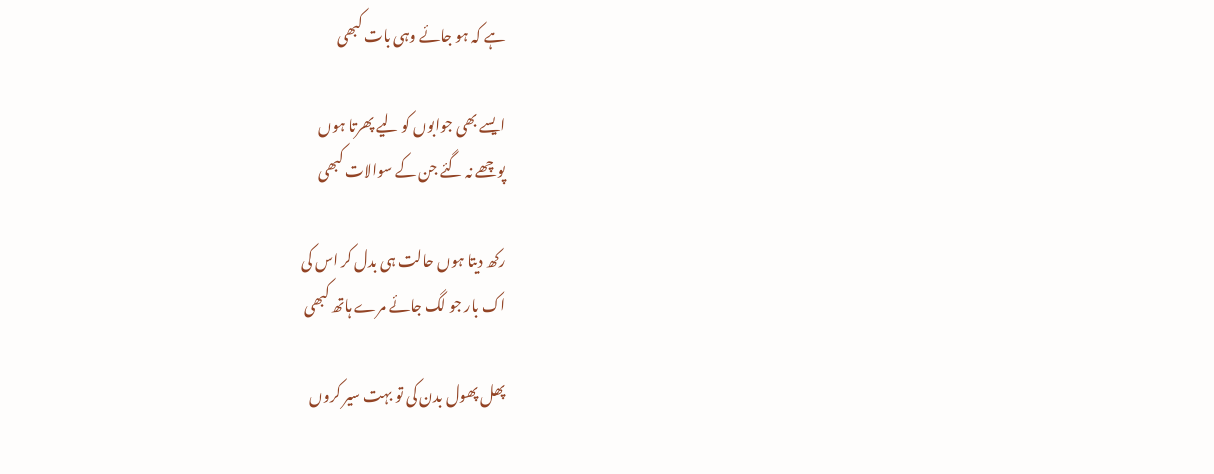ہے کہ ہو جائے وہی بات کبھی

ایسے بھی جوابوں کو لیے پھرتا ہوں
پوچھے نہ گئے جن کے سوالات کبھی

رکھ دیتا ہوں حالت ہی بدل کر اس کی
اک بار جو لگ جائے مرے ہاتھ کبھی

پھل پھول بدن کی تو بہت سیر کروں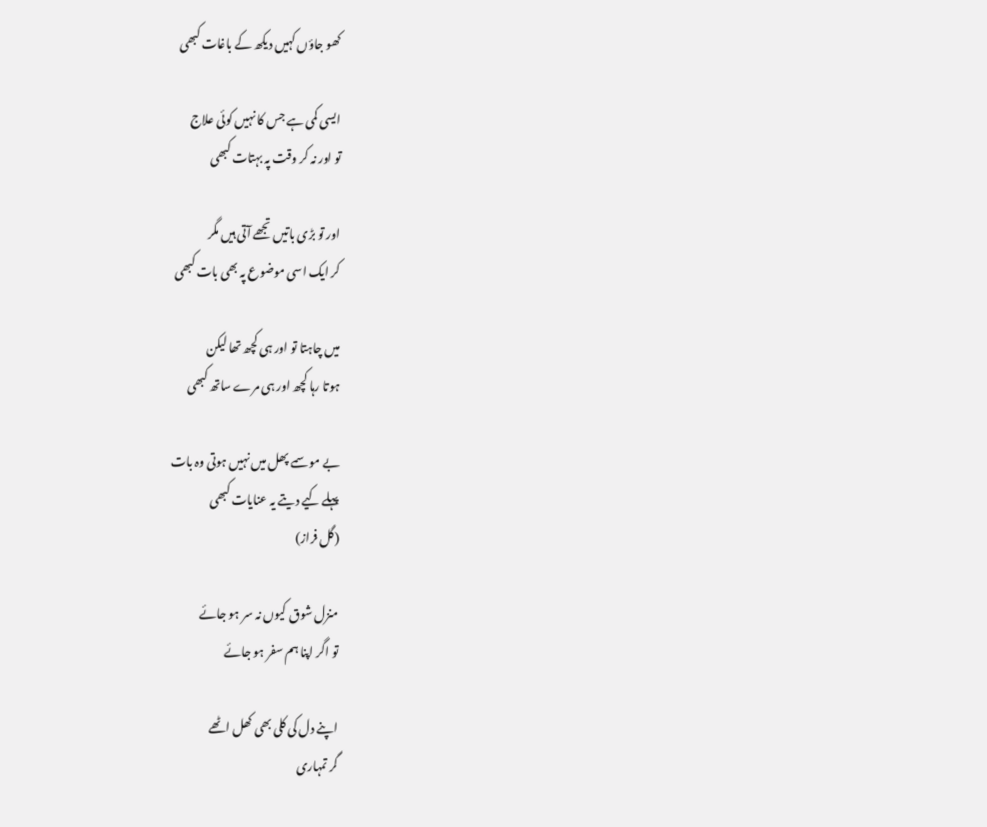کھو جاؤں کہیں دیکھ کے باغات کبھی

ایسی کمی ہے جس کا نہیں کوئی علاج
تو اور نہ کر وقت پہ بہتات کبھی

اور تو بڑی باتیں تجھے آتی ہیں مگر
کر ایک اسی موضوع پہ بھی بات کبھی

میں چاہتا تو اور ہی کچھ تھا لیکن
ہوتا رہا کچھ اور ہی مرے ساتھ کبھی

بے موسمے پھل میں نہیں ہوتی وہ بات
پہلے کیے دیتے یہ عنایات کبھی
(گل فراز)

منزل شوق کیوں نہ سر ہو جائے
تو اگر اپنا ہم سفر ہو جائے

اپنے دل کی کلی بھی کھل اٹھے
گر تمہاری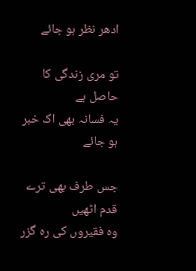ادھر نظر ہو جائے

تو مری زندگی کا حاصل ہے
یہ فسانہ بھی اک خبر ہو جائے

جس طرف بھی ترے قدم اٹھیں
وہ فقیروں کی رہ گزر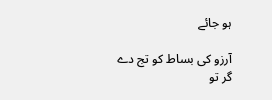ہو جائے

آرزو کی بساط کو تج دے
گر تو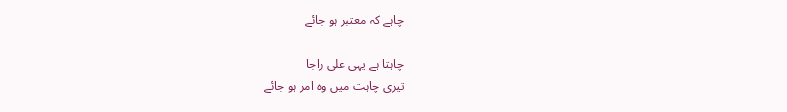چاہے کہ معتبر ہو جائے

چاہتا ہے یہی علی راجا
تیری چاہت میں وہ امر ہو جائے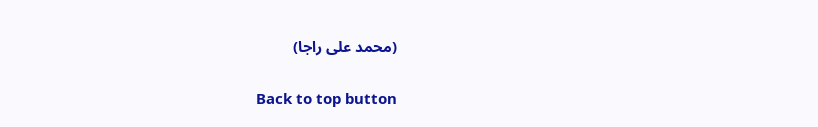(محمد علی راجا)

Back to top button